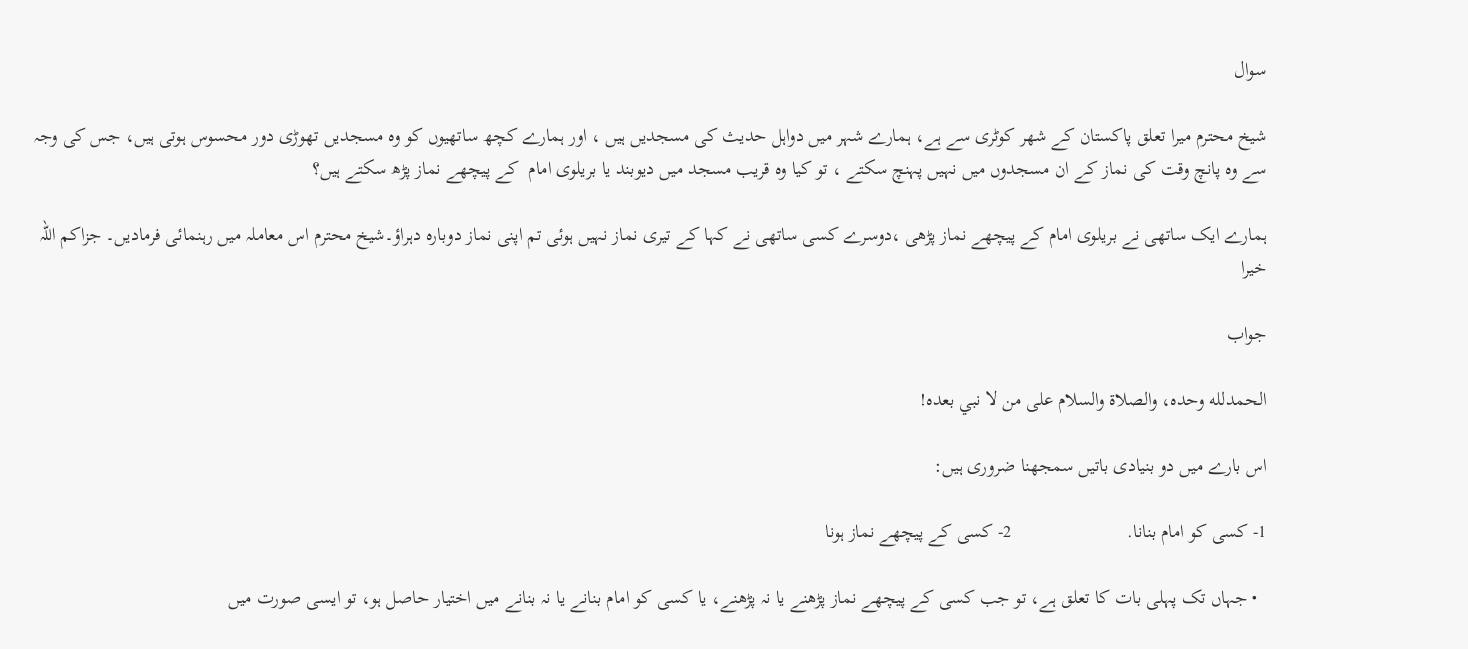سوال

شیخ محترم میرا تعلق پاکستان کے شھر کوٹری سے ہے، ہمارے شہر میں دواہل حدیث کی مسجدیں ہیں ، اور ہمارے کچھ ساتھیوں کو وہ مسجدیں تھوڑی دور محسوس ہوتی ہیں، جس کی وجہ سے وہ پانچ وقت کی نماز کے ان مسجدوں میں نہیں پہنچ سکتے ، تو کیا وہ قریب مسجد میں دیوبند یا بریلوی امام  کے پیچھے نماز پڑھ سکتے ہیں؟

ہمارے ایک ساتھی نے بریلوی امام کے پیچھے نماز پڑھی ،دوسرے کسی ساتھی نے کہا کے تیری نماز نہیں ہوئی تم اپنی نماز دوبارہ دہراؤ۔شیخ محترم اس معاملہ میں رہنمائی فرمادیں۔ جزاکم اللہ خیرا

جواب

الحمدلله وحده، والصلاة والسلام على من لا نبي بعده!

اس بارے میں دو بنیادی باتیں سمجھنا ضروری ہیں:

1- کسی کو امام بنانا.                        2- کسی کے پیچھے نماز ہونا

  • جہاں تک پہلی بات کا تعلق ہے، تو جب کسی کے پیچھے نماز پڑھنے یا نہ پڑھنے، یا کسی کو امام بنانے یا نہ بنانے میں اختیار حاصل ہو، تو ایسی صورت میں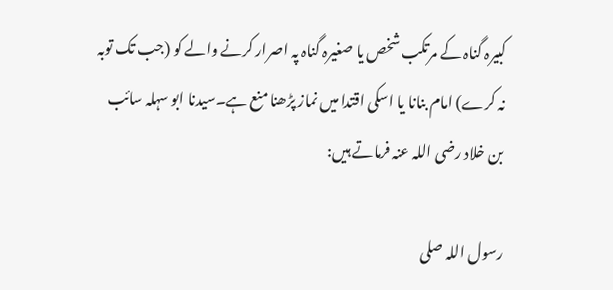کبیرہ گناہ کے مرتکب شخص یا صغیرہ گناہ پہ اصرار کرنے والے کو (جب تک توبہ نہ کرے) امام بنانا یا اسکی اقتدا میں نماز پڑھنا منع ہے۔سیدنا ابو سہلہ سائب بن خلاد رضی اللہ عنہ فرماتے ہیں:

رسول اللہ صلی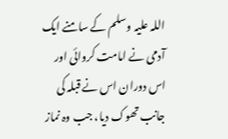اللہ علیہ وسلم کے سامنے ایک آدمی نے امامت کروائی اور اس دوران اس نے قبلہ کی جانب تھوک دیا، جب وہ نماز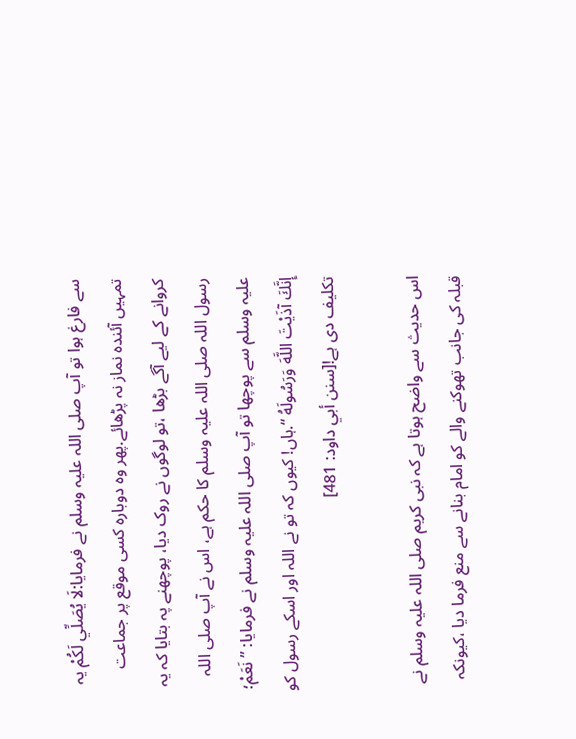سے فارغ ہوا تو آپ صلی اللہ علیہ وسلم نے فرمایا:لَا يُصَلِّي لَكُمْ یہ تمہیں آئندہ نماز نہ پڑھائے.پھر وہ دوبارہ کسی موقع پر جماعت کروانے کے لیے آگے بڑھا ،تو لوگوں نے روک دیا، پوچھنے پہ بتایا کہ یہ رسول اللہ صلی اللہ علیہ وسلم کا حکم ہے، اس نے آپ صلی اللہ علیہ وسلم سے پوچھا تو آپ صلی اللہ علیہ وسلم نے فرمایا: ” نَعَمْ؛ إِنَّكَ آذَيْتَ اللَّهَ وَرَسُولَهُ “.ہاں! کیوں کہ تو نے اللہ اور اسکے رسول کو تکلیف دی ہے![سنن أبي داود: 481]

اس حدیث سے واضح ہوتا ہے کہ نبی کریم صلی اللہ علیہ وسلم نے قبلہ کی جانب تھوکنے والے کو امام بنانے سے منع فرما دیا ،کیونکہ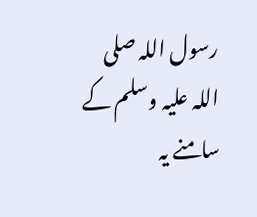رسول اللہ صلی اللہ علیہ وسلم کے سامنے یہ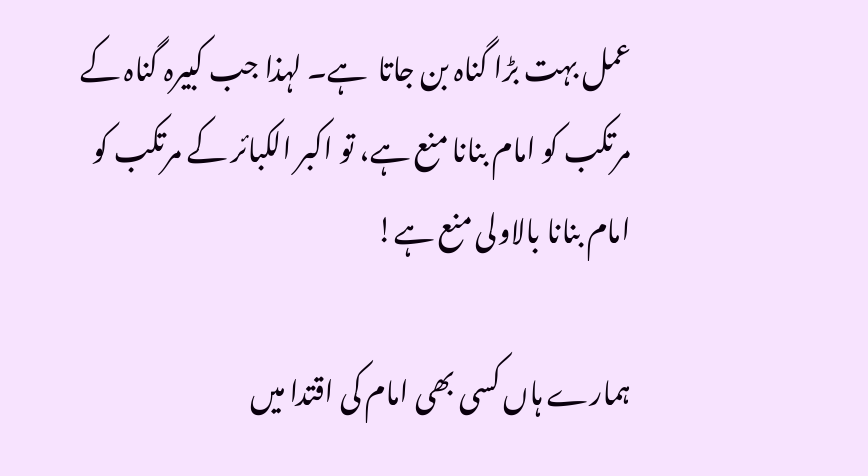عمل بہت بڑا گناہ بن جاتا  ہے۔ لہذا جب کبیرہ گناہ کے مرتکب کو امام بنانا منع ہے، تو اکبر الکبائر کے مرتکب کو امام بنانا بالاولی منع ہے!

ہمارے ہاں کسی بھی امام کی اقتدا میں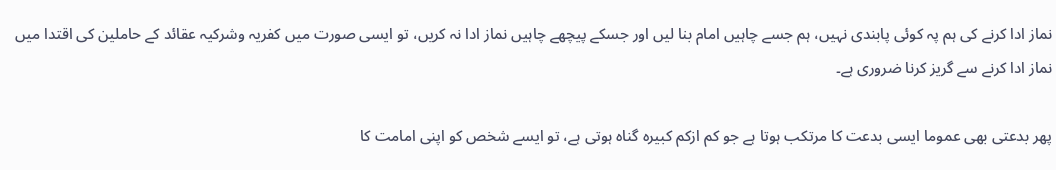نماز ادا کرنے کی ہم پہ کوئی پابندی نہیں، ہم جسے چاہیں امام بنا لیں اور جسکے پیچھے چاہیں نماز ادا نہ کریں، تو ایسی صورت میں کفریہ وشرکیہ عقائد کے حاملین کی اقتدا میں نماز ادا کرنے سے گریز کرنا ضروری ہے۔

پھر بدعتی بھی عموما ایسی بدعت کا مرتکب ہوتا ہے جو کم ازکم کبیرہ گناہ ہوتی ہے، تو ایسے شخص کو اپنی امامت کا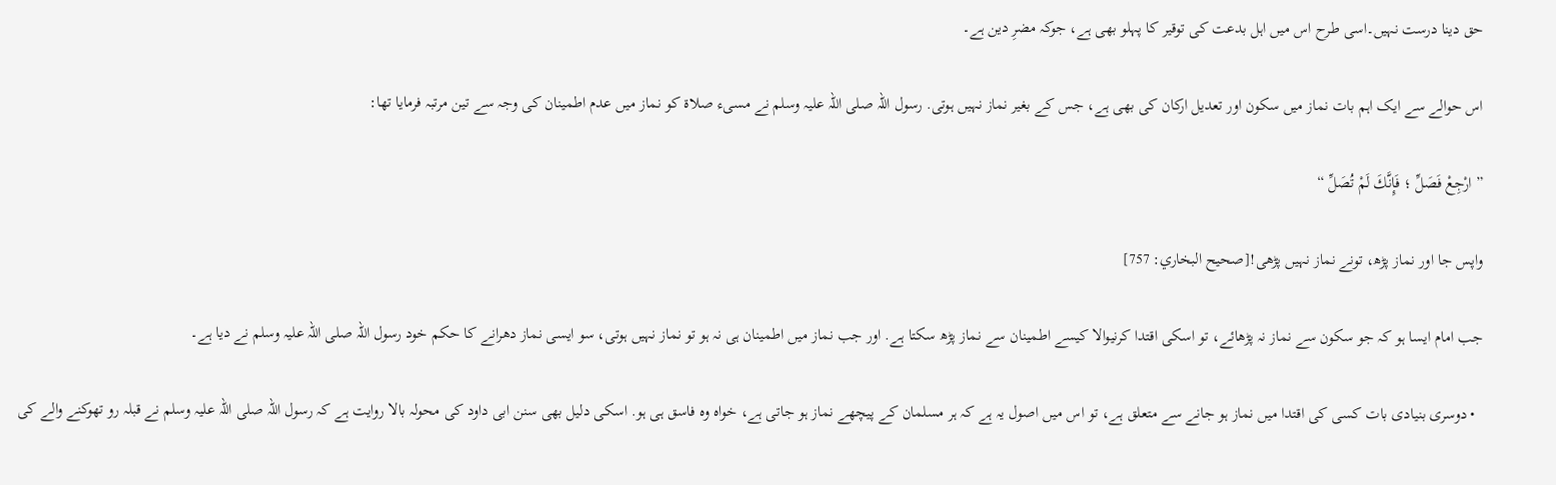حق دینا درست نہیں۔اسی طرح اس میں اہل بدعت کی توقیر کا پہلو بھی ہے، جوکہ مضرِ دین ہے۔

اس حوالے سے ایک اہم بات نماز میں سکون اور تعدیل ارکان کی بھی ہے، جس کے بغیر نماز نہیں ہوتی. رسول اللہ صلی اللہ علیہ وسلم نے مسیء صلاۃ کو نماز میں عدم اطمینان کی وجہ سے تین مرتبہ فرمایا تھا:

” ارْجِعْ فَصَلِّ ؛ فَإِنَّكَ لَمْ تُصَلِّ “

واپس جا اور نماز پڑھ، تونے نماز نہیں پڑھی![صحيح البخاري: 757]

جب امام ایسا ہو کہ جو سکون سے نماز نہ پڑھائے، تو اسکی اقتدا کرنیوالا کیسے اطمینان سے نماز پڑھ سکتا ہے. اور جب نماز میں اطمینان ہی نہ ہو تو نماز نہیں ہوتی، سو ایسی نماز دھرانے کا حکم خود رسول اللہ صلی اللہ علیہ وسلم نے دیا ہے۔

  • دوسری بنیادی بات کسی کی اقتدا میں نماز ہو جانے سے متعلق ہے، تو اس میں اصول یہ ہے کہ ہر مسلمان کے پیچھے نماز ہو جاتی ہے، خواہ وہ فاسق ہی ہو. اسکی دلیل بھی سنن ابی داود کی محولہ بالا روایت ہے کہ رسول اللہ صلی اللہ علیہ وسلم نے قبلہ رو تھوکنے والے کی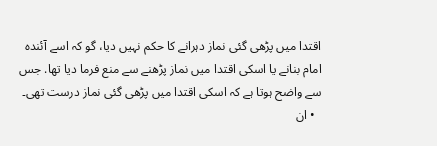اقتدا میں پڑھی گئی نماز دہرانے کا حکم نہیں دیا، گو کہ اسے آئندہ امام بنانے یا اسکی اقتدا میں نماز پڑھنے سے منع فرما دیا تھا. جس سے واضح ہوتا ہے کہ اسکی اقتدا میں پڑھی گئی نماز درست تھی۔
  • ان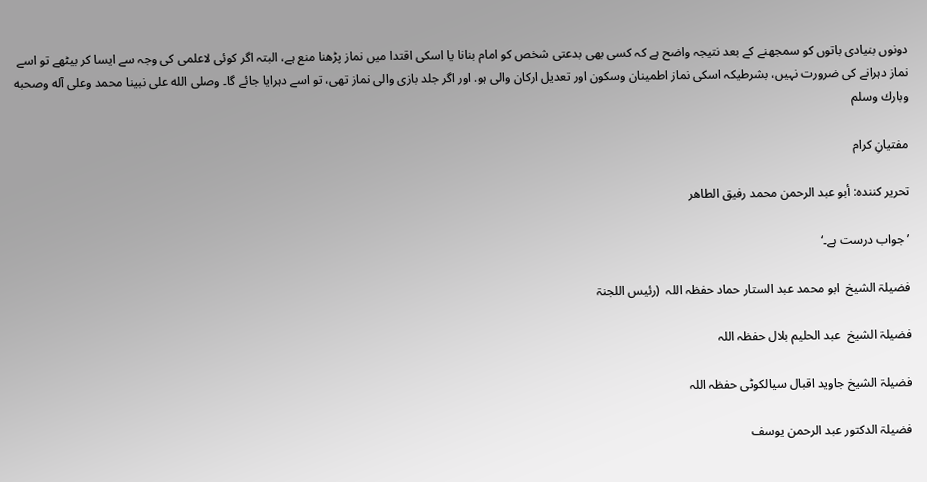دونوں بنیادی باتوں کو سمجھنے کے بعد نتیجہ واضح ہے کہ کسی بھی بدعتی شخص کو امام بنانا یا اسکی اقتدا میں نماز پڑھنا منع ہے، البتہ اگر کوئی لاعلمی کی وجہ سے ایسا کر بیٹھے تو اسے نماز دہرانے کی ضرورت نہیں، بشرطیکہ اسکی نماز اطمینان وسکون اور تعدیل ارکان والی ہو. اور اگر جلد بازی والی نماز تھی، تو اسے دہرایا جائے گا۔ وصلى الله على نبينا محمد وعلى آله وصحبه وبارك وسلم

مفتیانِ کرام

تحریر کنندہ: أبو عبد الرحمن محمد رفيق الطاهر

’جواب درست ہے۔‘

فضیلۃ الشیخ  ابو محمد عبد الستار حماد حفظہ اللہ  (رئیس اللجنۃ

فضیلۃ الشیخ  عبد الحلیم بلال حفظہ اللہ

فضیلۃ الشیخ جاوید اقبال سیالکوٹی حفظہ اللہ

فضیلۃ الدکتور عبد الرحمن یوسف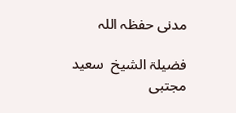مدنی حفظہ اللہ

فضیلۃ الشیخ  سعید مجتبی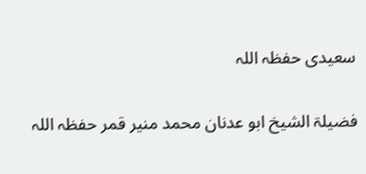سعیدی حفظہ اللہ

فضیلۃ الشیخ ابو عدنان محمد منیر قمر حفظہ اللہ